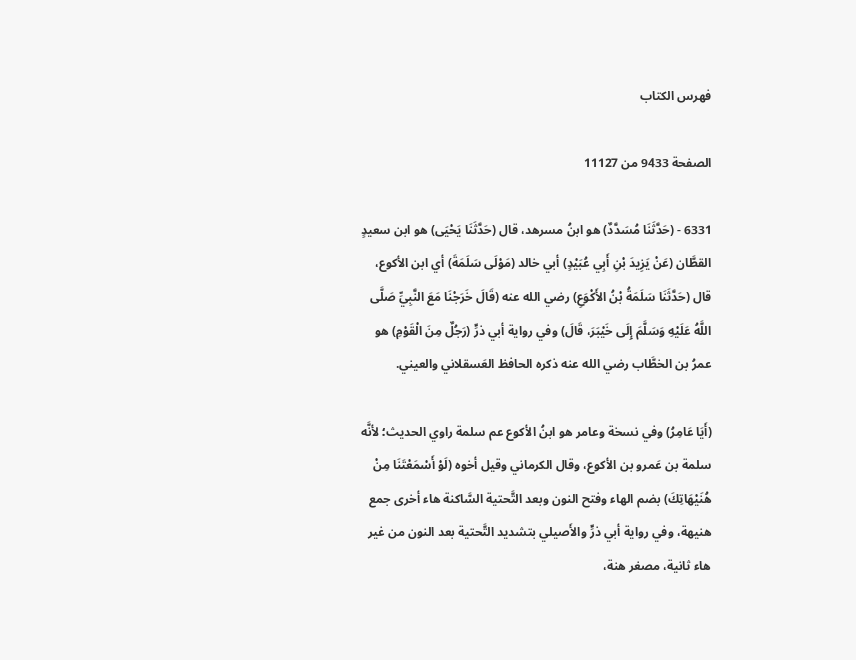فهرس الكتاب

الصفحة 9433 من 11127

6331 - (حَدَّثَنَا مُسَدَّدٌ) هو ابنُ مسرهد، قال (حَدَّثَنَا يَحْيَى) هو ابن سعيدٍ القطَّان (عَنْ يَزِيدَ بْنِ أَبِي عُبَيْدٍ) أبي خالد (مَوْلَى سَلَمَةَ) أي ابن الأكوع، قال (حَدَّثَنَا سَلَمَةُ بْنُ الأَكْوَعِ) رضي الله عنه (قَالَ خَرَجْنَا مَعَ النَّبِيِّ صَلَّى اللَّهُ عَلَيْهِ وَسَلَّمَ إِلَى خَيْبَرَ، قَالَ) وفي رواية أبي ذرٍّ (رَجُلٌ مِنَ الْقَوْمِ) هو عمرُ بن الخطَّاب رضي الله عنه ذكره الحافظ العَسقلاني والعيني.

(أَيَا عَامِرُ) وفي نسخة وعامر هو ابنُ الأكوع عم سلمة راوي الحديث؛ لأنَّه سلمة بن عَمرو بن الأكوع، وقال الكرماني وقيل أخوه (لَوْ أَسْمَعْتَنَا مِنْ هُنَيْهَاتِكَ) بضم الهاء وفتح النون وبعد التَّحتية السَّاكنة هاء أخرى جمع هنيهة، وفي رواية أبي ذرٍّ والأَصيلي بتشديد التَّحتية بعد النون من غير هاء ثانية، مصغر هنة،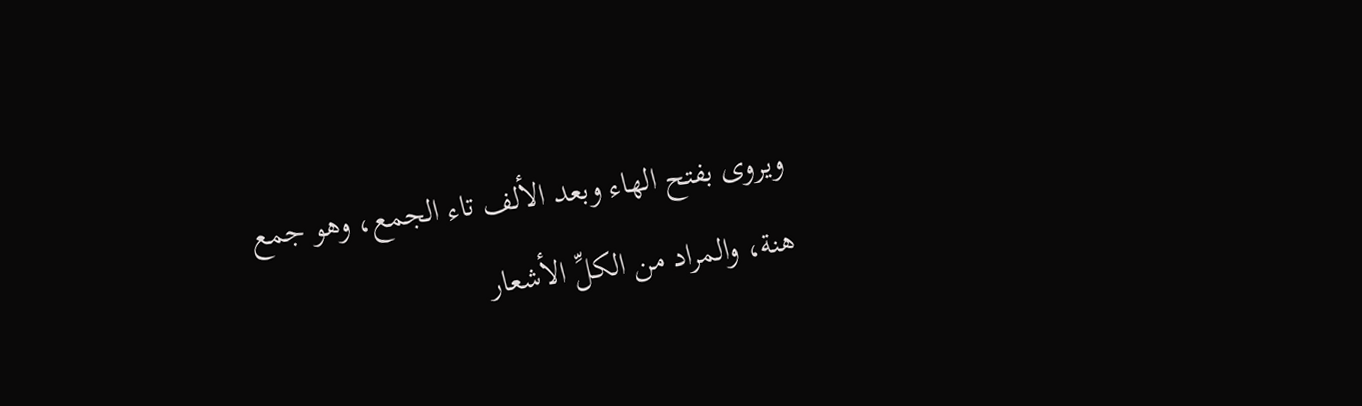ويروى بفتح الهاء وبعد الألف تاء الجمع، وهو جمع هنة، والمراد من الكلِّ الأشعار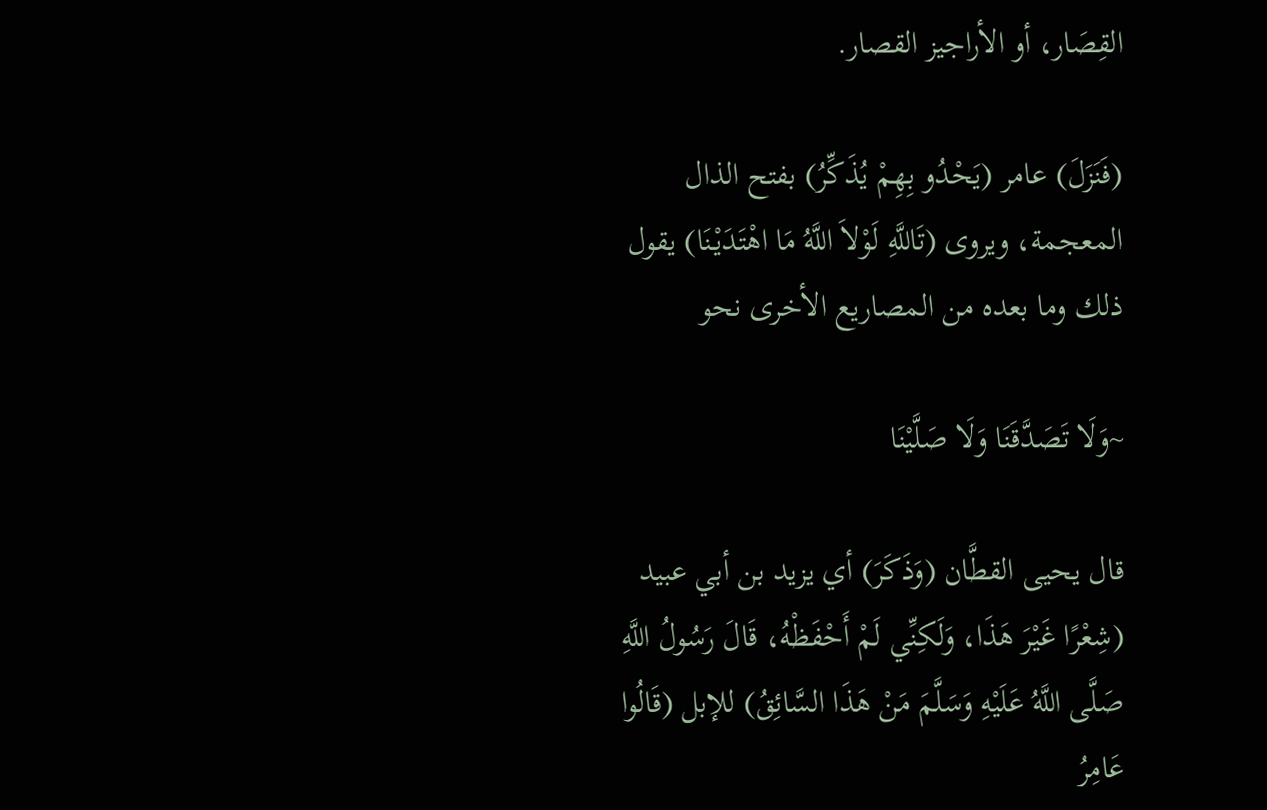القِصَار، أو الأراجيز القصار.

(فَنَزَلَ) عامر (يَحْدُو بِهِمْ يُذَكِّرُ) بفتح الذال المعجمة، ويروى (تَاللَّهِ لَوْلاَ اللَّهُ مَا اهْتَدَيْنَا) يقول ذلك وما بعده من المصاريع الأخرى نحو

~وَلَا تَصَدَّقَنَا وَلَا صَلَّيْنَا

قال يحيى القطَّان (وَذَكَرَ) أي يزيد بن أبي عبيد (شِعْرًا غَيْرَ هَذَا، وَلَكِنِّي لَمْ أَحْفَظْهُ، قَالَ رَسُولُ اللَّهِ صَلَّى اللَّهُ عَلَيْهِ وَسَلَّمَ مَنْ هَذَا السَّائِقُ) للإبل (قَالُوا عَامِرُ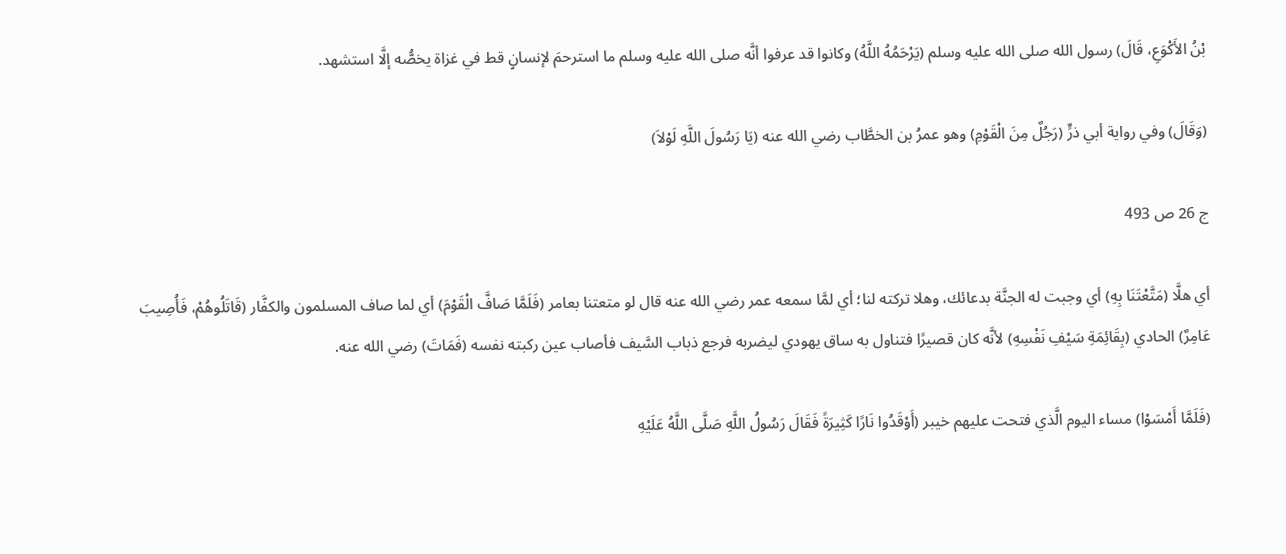بْنُ الأَكْوَعِ، قَالَ) رسول الله صلى الله عليه وسلم (يَرْحَمُهُ اللَّهُ) وكانوا قد عرفوا أنَّه صلى الله عليه وسلم ما استرحمَ لإنسانٍ قط في غزاة يخصُّه إلَّا استشهد.

(وَقَالَ) وفي رواية أبي ذرٍّ (رَجُلٌ مِنَ الْقَوْمِ) وهو عمرُ بن الخطَّاب رضي الله عنه (يَا رَسُولَ اللَّهِ لَوْلاَ)

ج 26 ص 493

أي هلَّا (مَتَّعْتَنَا بِهِ) أي وجبت له الجنَّة بدعائك، وهلا تركته لنا؛ أي لمَّا سمعه عمر رضي الله عنه قال لو متعتنا بعامر (فَلَمَّا صَافَّ الْقَوْمَ) أي لما صاف المسلمون والكفَّار (قَاتَلُوهُمْ، فَأُصِيبَ عَامِرٌ) الحادي (بِقَائِمَةِ سَيْفِ نَفْسِهِ) لأنَّه كان قصيرًا فتناول به ساق يهودي ليضربه فرجع ذباب السَّيف فأصاب عين ركبته نفسه (فَمَاتَ) رضي الله عنه.

(فَلَمَّا أَمْسَوْا) مساء اليوم الَّذي فتحت عليهم خيبر (أَوْقَدُوا نَارًا كَثِيرَةً فَقَالَ رَسُولُ اللَّهِ صَلَّى اللَّهُ عَلَيْهِ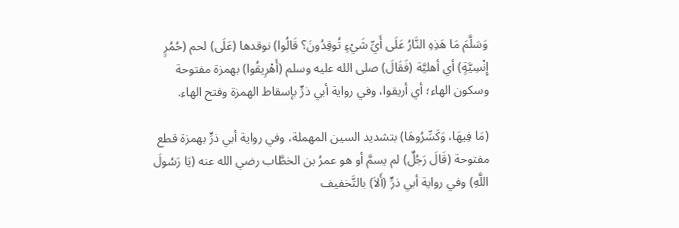وَسَلَّمَ مَا هَذِهِ النَّارُ عَلَى أَيِّ شَيْءٍ تُوقِدُونَ؟ قَالُوا) نوقدها (عَلَى) لحم (حُمُرٍ إِنْسِيَّةٍ) أي أهليَّة (فَقَالَ) صلى الله عليه وسلم (أَهْرِيقُوا) بهمزة مفتوحة وسكون الهاء؛ أي أريقوا، وفي رواية أبي ذرٍّ بإسقاط الهمزة وفتح الهاء.

(مَا فِيهَا، وَكَسِّرُوهَا) بتشديد السين المهملة، وفي رواية أبي ذرٍّ بهمزة قطع مفتوحة (قَالَ رَجُلٌ) لم يسمَّ أو هو عمرُ بن الخطَّاب رضي الله عنه (يَا رَسُولَ اللَّهِ) وفي رواية أبي ذرٍّ (أَلاَ) بالتَّخفيف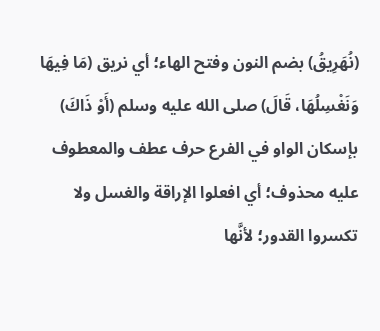(نُهَرِيقُ) بضم النون وفتح الهاء؛ أي نريق (مَا فِيهَا وَنَغْسِلُهَا، قَالَ) صلى الله عليه وسلم (أَوْ ذَاكَ) بإسكان الواو في الفرع حرف عطف والمعطوف عليه محذوف؛ أي افعلوا الإراقة والغسل ولا تكسروا القدور؛ لأنَّها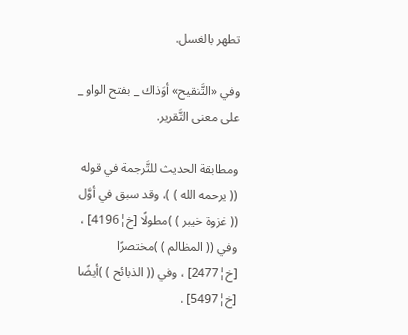تطهر بالغسل.

وفي «التَّنقيح» أوَذاك _ بفتح الواو _ على معنى التَّقرير.

ومطابقة الحديث للتَّرجمة في قوله (( يرحمه الله ) )، وقد سبق في أوَّل (( غزوة خيبر ) )مطولًا [خ¦4196] ، وفي (( المظالم ) )مختصرًا [خ¦2477] ، وفي (( الذبائح ) )أيضًا [خ¦5497] .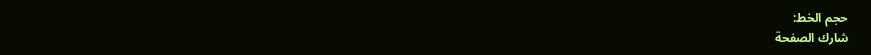حجم الخط:
شارك الصفحة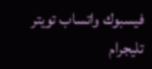فيسبوك واتساب تويتر تليجرام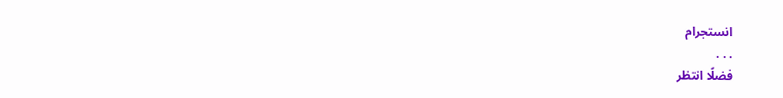انستجرام
. . .
فضلًا انتظر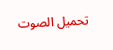تحميل الصوت